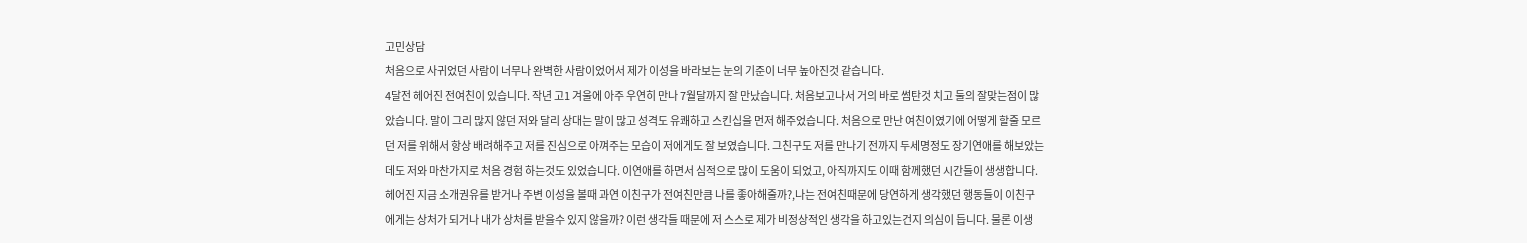고민상담
처음으로 사귀었던 사람이 너무나 완벽한 사람이었어서 제가 이성을 바라보는 눈의 기준이 너무 높아진것 같습니다.
4달전 헤어진 전여친이 있습니다. 작년 고1 겨울에 아주 우연히 만나 7월달까지 잘 만났습니다. 처음보고나서 거의 바로 썸탄것 치고 둘의 잘맞는점이 많았습니다. 말이 그리 많지 않던 저와 달리 상대는 말이 많고 성격도 유쾌하고 스킨십을 먼저 해주었습니다. 처음으로 만난 여친이였기에 어떻게 할줄 모르던 저를 위해서 항상 배려해주고 저를 진심으로 아껴주는 모습이 저에게도 잘 보였습니다. 그친구도 저를 만나기 전까지 두세명정도 장기연애를 해보았는데도 저와 마찬가지로 처음 경험 하는것도 있었습니다. 이연애를 하면서 심적으로 많이 도움이 되었고, 아직까지도 이때 함께했던 시간들이 생생합니다. 헤어진 지금 소개권유를 받거나 주변 이성을 볼때 과연 이친구가 전여친만큼 나를 좋아해줄까?,나는 전여친때문에 당연하게 생각했던 행동들이 이친구에게는 상처가 되거나 내가 상처를 받을수 있지 않을까? 이런 생각들 때문에 저 스스로 제가 비정상적인 생각을 하고있는건지 의심이 듭니다. 물론 이생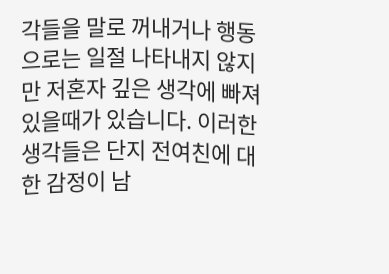각들을 말로 꺼내거나 행동으로는 일절 나타내지 않지만 저혼자 깊은 생각에 빠져있을때가 있습니다. 이러한 생각들은 단지 전여친에 대한 감정이 남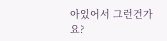아있어서 그런건가요?